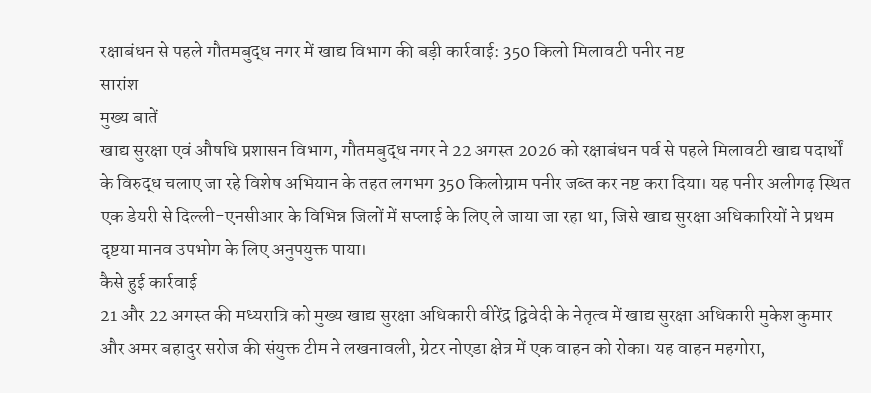रक्षाबंधन से पहले गौतमबुद्ध नगर में खाद्य विभाग की बड़ी कार्रवाई: 350 किलो मिलावटी पनीर नष्ट
सारांश
मुख्य बातें
खाद्य सुरक्षा एवं औषधि प्रशासन विभाग, गौतमबुद्ध नगर ने 22 अगस्त 2026 को रक्षाबंधन पर्व से पहले मिलावटी खाद्य पदार्थों के विरुद्ध चलाए जा रहे विशेष अभियान के तहत लगभग 350 किलोग्राम पनीर जब्त कर नष्ट करा दिया। यह पनीर अलीगढ़ स्थित एक डेयरी से दिल्ली-एनसीआर के विभिन्न जिलों में सप्लाई के लिए ले जाया जा रहा था, जिसे खाद्य सुरक्षा अधिकारियों ने प्रथम दृष्टया मानव उपभोग के लिए अनुपयुक्त पाया।
कैसे हुई कार्रवाई
21 और 22 अगस्त की मध्यरात्रि को मुख्य खाद्य सुरक्षा अधिकारी वीरेंद्र द्विवेदी के नेतृत्व में खाद्य सुरक्षा अधिकारी मुकेश कुमार और अमर बहादुर सरोज की संयुक्त टीम ने लखनावली, ग्रेटर नोएडा क्षेत्र में एक वाहन को रोका। यह वाहन महगोरा,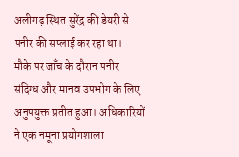अलीगढ़ स्थित सुरेंद्र की डेयरी से पनीर की सप्लाई कर रहा था।
मौके पर जाँच के दौरान पनीर संदिग्ध और मानव उपभोग के लिए अनुपयुक्त प्रतीत हुआ। अधिकारियों ने एक नमूना प्रयोगशाला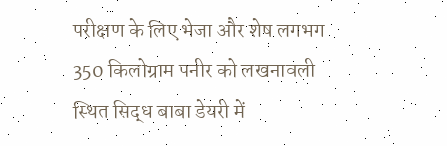परीक्षण के लिए भेजा और शेष लगभग 350 किलोग्राम पनीर को लखनावली स्थित सिद्ध बाबा डेयरी में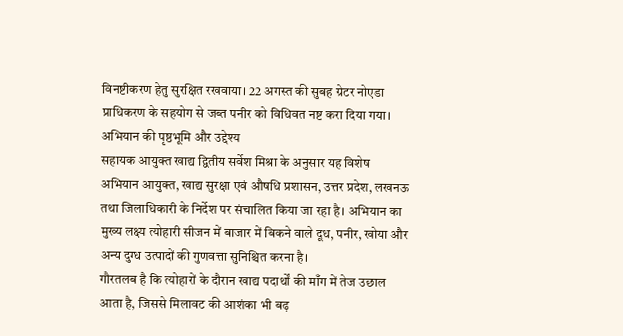विनष्टीकरण हेतु सुरक्षित रखवाया। 22 अगस्त की सुबह ग्रेटर नोएडा प्राधिकरण के सहयोग से जब्त पनीर को विधिवत नष्ट करा दिया गया।
अभियान की पृष्ठभूमि और उद्देश्य
सहायक आयुक्त खाद्य द्वितीय सर्वेश मिश्रा के अनुसार यह विशेष अभियान आयुक्त, खाद्य सुरक्षा एवं औषधि प्रशासन, उत्तर प्रदेश, लखनऊ तथा जिलाधिकारी के निर्देश पर संचालित किया जा रहा है। अभियान का मुख्य लक्ष्य त्योहारी सीजन में बाजार में बिकने वाले दूध, पनीर, खोया और अन्य दुग्ध उत्पादों की गुणवत्ता सुनिश्चित करना है।
गौरतलब है कि त्योहारों के दौरान खाद्य पदार्थों की माँग में तेज उछाल आता है, जिससे मिलावट की आशंका भी बढ़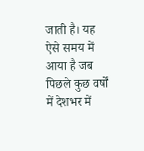जाती है। यह ऐसे समय में आया है जब पिछले कुछ वर्षों में देशभर में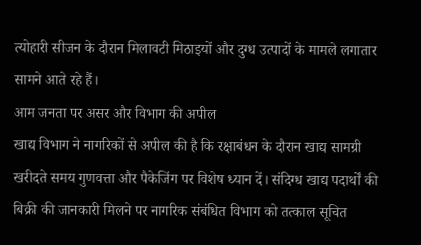त्योहारी सीजन के दौरान मिलावटी मिठाइयों और दुग्ध उत्पादों के मामले लगातार सामने आते रहे हैं।
आम जनता पर असर और विभाग की अपील
खाद्य विभाग ने नागरिकों से अपील की है कि रक्षाबंधन के दौरान खाद्य सामग्री खरीदते समय गुणवत्ता और पैकेजिंग पर विशेष ध्यान दें। संदिग्ध खाद्य पदार्थों की बिक्री की जानकारी मिलने पर नागरिक संबंधित विभाग को तत्काल सूचित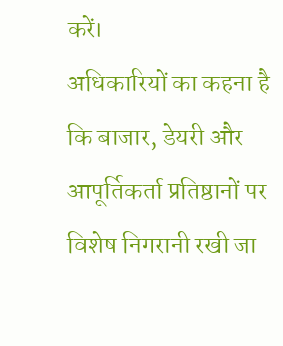करें।
अधिकारियों का कहना है कि बाजार, डेयरी और आपूर्तिकर्ता प्रतिष्ठानों पर विशेष निगरानी रखी जा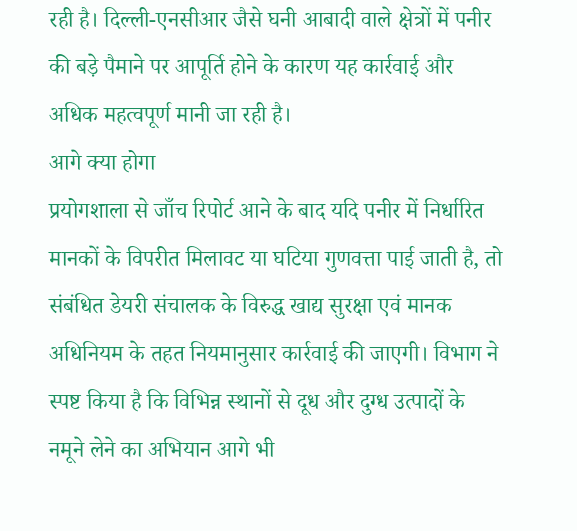रही है। दिल्ली-एनसीआर जैसे घनी आबादी वाले क्षेत्रों में पनीर की बड़े पैमाने पर आपूर्ति होने के कारण यह कार्रवाई और अधिक महत्वपूर्ण मानी जा रही है।
आगे क्या होगा
प्रयोगशाला से जाँच रिपोर्ट आने के बाद यदि पनीर में निर्धारित मानकों के विपरीत मिलावट या घटिया गुणवत्ता पाई जाती है, तो संबंधित डेयरी संचालक के विरुद्ध खाद्य सुरक्षा एवं मानक अधिनियम के तहत नियमानुसार कार्रवाई की जाएगी। विभाग ने स्पष्ट किया है कि विभिन्न स्थानों से दूध और दुग्ध उत्पादों के नमूने लेने का अभियान आगे भी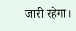जारी रहेगा।